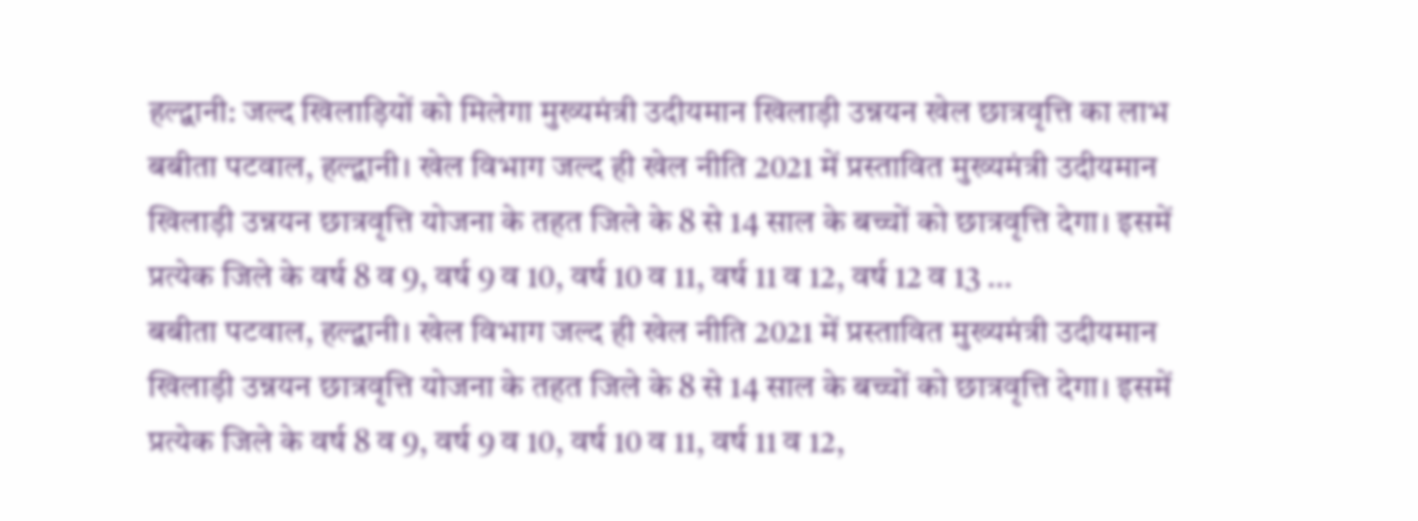हल्द्वानी: जल्द खिलाड़ियों को मिलेगा मुख्यमंत्री उदीयमान खिलाड़ी उन्नयन खेल छात्रवृत्ति का लाभ
बबीता पटवाल, हल्द्वानी। खेल विभाग जल्द ही खेल नीति 2021 में प्रस्तावित मुख्यमंत्री उदीयमान खिलाड़ी उन्नयन छात्रवृत्ति योजना के तहत जिले के 8 से 14 साल के बच्चों को छात्रवृत्ति देगा। इसमें प्रत्येक जिले के वर्ष 8 व 9, वर्ष 9 व 10, वर्ष 10 व 11, वर्ष 11 व 12, वर्ष 12 व 13 …
बबीता पटवाल, हल्द्वानी। खेल विभाग जल्द ही खेल नीति 2021 में प्रस्तावित मुख्यमंत्री उदीयमान खिलाड़ी उन्नयन छात्रवृत्ति योजना के तहत जिले के 8 से 14 साल के बच्चों को छात्रवृत्ति देगा। इसमें प्रत्येक जिले के वर्ष 8 व 9, वर्ष 9 व 10, वर्ष 10 व 11, वर्ष 11 व 12,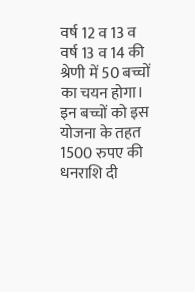वर्ष 12 व 13 व वर्ष 13 व 14 की श्रेणी में 50 बच्चों का चयन होगा। इन बच्चों को इस योजना के तहत 1500 रुपए की धनराशि दी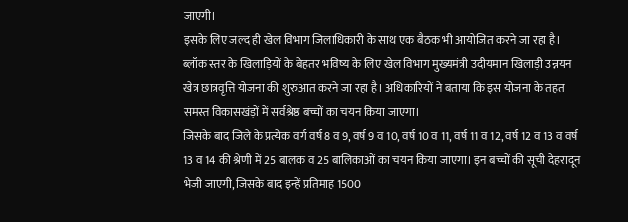जाएगी।
इसके लिए जल्द ही खेल विभाग जिलाधिकारी के साथ एक बैठक भी आयोजित करने जा रहा है। ब्लॉक स्तर के खिलाड़ियों के बेहतर भविष्य के लिए खेल विभाग मुख्यमंत्री उदीयमान खिलाड़ी उन्नयन खेत्र छात्रवृत्ति योजना की शुरुआत करने जा रहा है। अधिकारियों ने बताया कि इस योजना के तहत समस्त विकासखंड़ों में सर्वश्रेष्ठ बच्चों का चयन किया जाएगा।
जिसके बाद जिले के प्रत्येक वर्ग वर्ष 8 व 9, वर्ष 9 व 10, वर्ष 10 व 11, वर्ष 11 व 12, वर्ष 12 व 13 व वर्ष 13 व 14 की श्रेणी में 25 बालक व 25 बालिकाओं का चयन किया जाएगा। इन बच्चों की सूची देहरादून भेजी जाएगी, जिसके बाद इन्हें प्रतिमाह 1500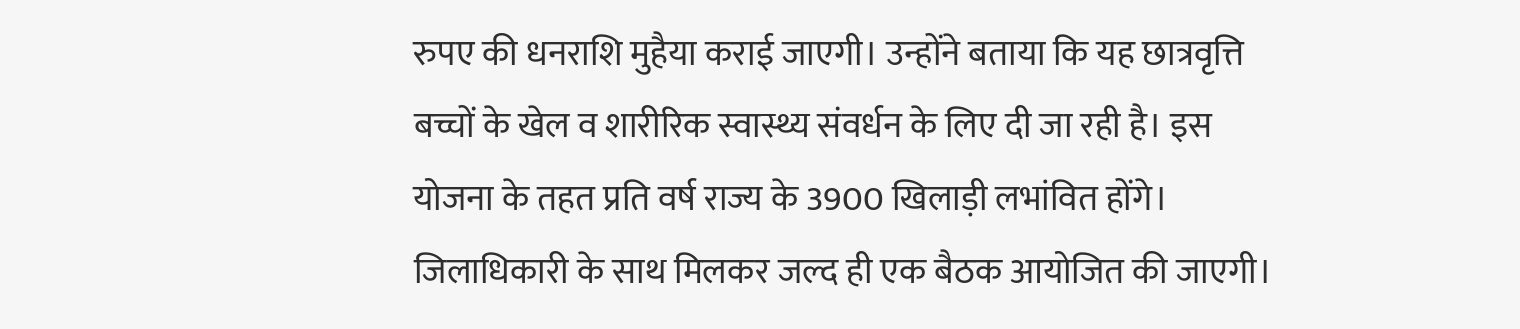रुपए की धनराशि मुहैया कराई जाएगी। उन्होंने बताया कि यह छात्रवृत्ति बच्चों के खेल व शारीरिक स्वास्थ्य संवर्धन के लिए दी जा रही है। इस योजना के तहत प्रति वर्ष राज्य के 3900 खिलाड़ी लभांवित होंगे।
जिलाधिकारी के साथ मिलकर जल्द ही एक बैठक आयोजित की जाएगी।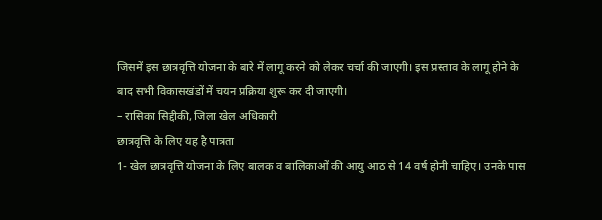जिसमें इस छात्रवृत्ति योजना के बारे में लागू करने को लेकर चर्चा की जाएगी। इस प्रस्ताव के लागू होने के बाद सभी विकासखंडों में चयन प्रक्रिया शुरू कर दी जाएगी।
– रासिका सिद्दीकी, जिला खेल अधिकारी
छात्रवृत्ति के लिए यह है पात्रता
1- खेल छात्रवृत्ति योजना के लिए बालक व बालिकाओं की आयु आठ से 14 वर्ष होनी चाहिए। उनके पास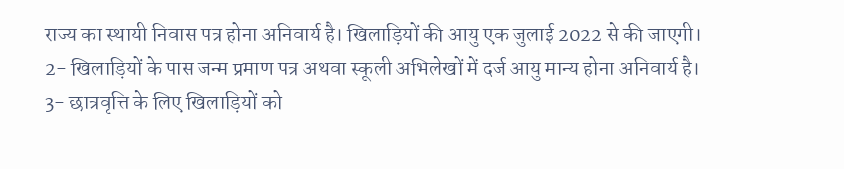राज्य का स्थायी निवास पत्र होना अनिवार्य है। खिलाड़ियों की आयु एक जुलाई 2022 से की जाएगी।
2- खिलाड़ियों के पास जन्म प्रमाण पत्र अथवा स्कूली अभिलेखों में दर्ज आयु मान्य होना अनिवार्य है।
3- छात्रवृत्ति के लिए खिलाड़ियों को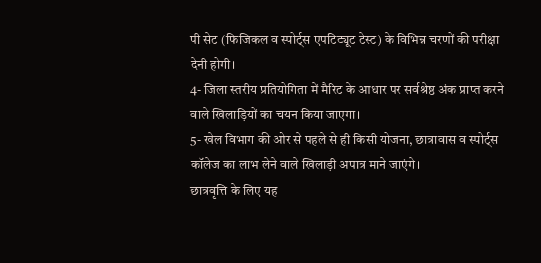पी सेट (फिजिकल व स्पोर्ट्स एपटिट्यूट टेस्ट) के विभिन्न चरणों की परीक्षा देनी होगी।
4- जिला स्तरीय प्रतियोगिता में मैरिट के आधार पर सर्वश्रेष्ठ अंक प्राप्त करने वाले खिलाड़ियों का चयन किया जाएगा।
5- खेल विभाग की ओर से पहले से ही किसी योजना, छात्रावास व स्पोर्ट्स कॉलेज का लाभ लेने वाले खिलाड़ी अपात्र माने जाएंगे।
छात्रवृत्ति के लिए यह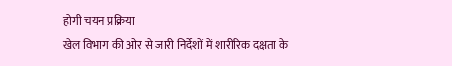होगी चयन प्रक्रिया
खेल विभाग की ओर से जारी निर्देशों में शारीरिक दक्षता के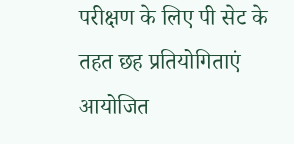परीक्षण के लिए पी सेट के तहत छह प्रतियोगिताएं आयोजित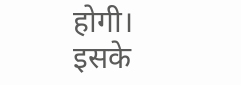होगी। इसके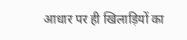आधार पर ही खिलाड़ियों का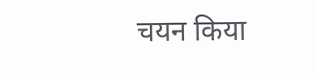चयन किया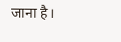जाना है।